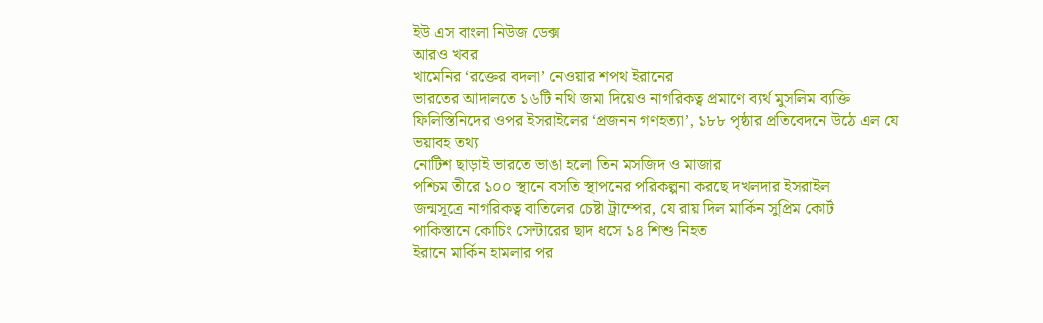ইউ এস বাংলা নিউজ ডেক্স
আরও খবর
খামেনির ‘রক্তের বদলা’ নেওয়ার শপথ ইরানের
ভারতের আদালতে ১৬টি নথি জমা দিয়েও নাগরিকত্ব প্রমাণে ব্যর্থ মুসলিম ব্যক্তি
ফিলিস্তিনিদের ওপর ইসরাইলের ‘প্রজনন গণহত্যা’, ১৮৮ পৃষ্ঠার প্রতিবেদনে উঠে এল যে ভয়াবহ তথ্য
নোটিশ ছাড়াই ভারতে ভাঙা হলো তিন মসজিদ ও মাজার
পশ্চিম তীরে ১০০ স্থানে বসতি স্থাপনের পরিকল্পনা করছে দখলদার ইসরাইল
জন্মসূত্রে নাগরিকত্ব বাতিলের চেষ্টা ট্রাম্পের, যে রায় দিল মার্কিন সুপ্রিম কোর্ট
পাকিস্তানে কোচিং সেন্টারের ছাদ ধসে ১৪ শিশু নিহত
ইরানে মার্কিন হামলার পর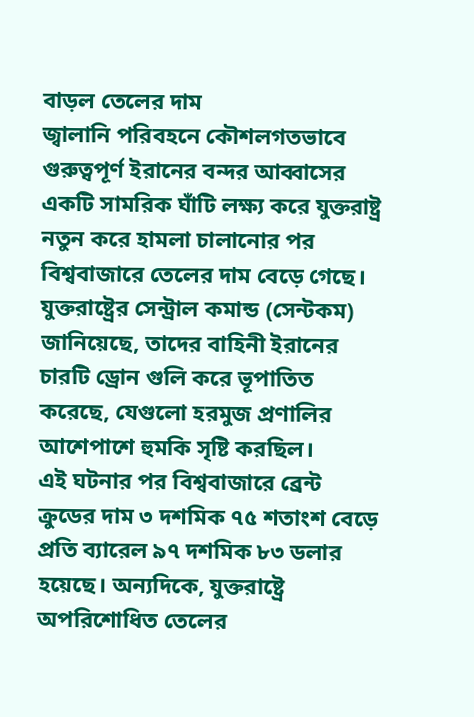বাড়ল তেলের দাম
জ্বালানি পরিবহনে কৌশলগতভাবে গুরুত্বপূর্ণ ইরানের বন্দর আব্বাসের একটি সামরিক ঘাঁটি লক্ষ্য করে যুক্তরাষ্ট্র নতুন করে হামলা চালানোর পর বিশ্ববাজারে তেলের দাম বেড়ে গেছে। যুক্তরাষ্ট্রের সেন্ট্রাল কমান্ড (সেন্টকম) জানিয়েছে, তাদের বাহিনী ইরানের চারটি ড্রোন গুলি করে ভূপাতিত করেছে, যেগুলো হরমুজ প্রণালির আশেপাশে হুমকি সৃষ্টি করছিল।
এই ঘটনার পর বিশ্ববাজারে ব্রেন্ট ক্রুডের দাম ৩ দশমিক ৭৫ শতাংশ বেড়ে প্রতি ব্যারেল ৯৭ দশমিক ৮৩ ডলার হয়েছে। অন্যদিকে, যুক্তরাষ্ট্রে অপরিশোধিত তেলের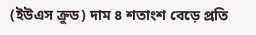(ইউএস ক্রুড) দাম ৪ শতাংশ বেড়ে প্রতি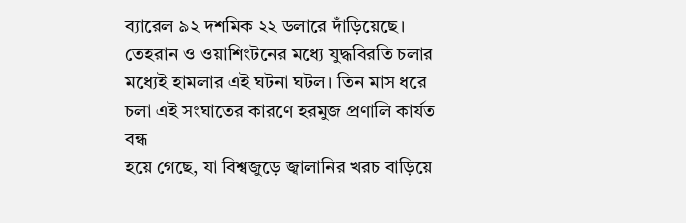ব্যারেল ৯২ দশমিক ২২ ডলারে দাঁড়িয়েছে।
তেহরান ও ওয়াশিংটনের মধ্যে যুদ্ধবিরতি চলার মধ্যেই হামলার এই ঘটনা ঘটল। তিন মাস ধরে চলা এই সংঘাতের কারণে হরমুজ প্রণালি কার্যত বন্ধ
হয়ে গেছে, যা বিশ্বজুড়ে জ্বালানির খরচ বাড়িয়ে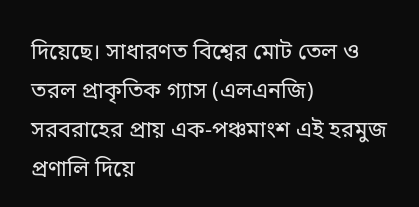দিয়েছে। সাধারণত বিশ্বের মোট তেল ও তরল প্রাকৃতিক গ্যাস (এলএনজি) সরবরাহের প্রায় এক-পঞ্চমাংশ এই হরমুজ প্রণালি দিয়ে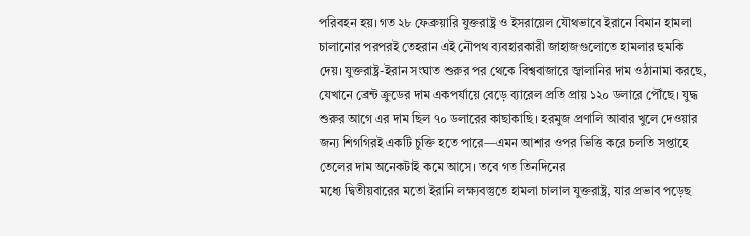পরিবহন হয়। গত ২৮ ফেব্রুয়ারি যুক্তরাষ্ট্র ও ইসরায়েল যৌথভাবে ইরানে বিমান হামলা চালানোর পরপরই তেহরান এই নৌপথ ব্যবহারকারী জাহাজগুলোতে হামলার হুমকি দেয়। যুক্তরাষ্ট্র-ইরান সংঘাত শুরুর পর থেকে বিশ্ববাজারে জ্বালানির দাম ওঠানামা করছে, যেখানে ব্রেন্ট ক্রুডের দাম একপর্যায়ে বেড়ে ব্যারেল প্রতি প্রায় ১২০ ডলারে পৌঁছে। যুদ্ধ শুরুর আগে এর দাম ছিল ৭০ ডলারের কাছাকাছি। হরমুজ প্রণালি আবার খুলে দেওয়ার জন্য শিগগিরই একটি চুক্তি হতে পারে—এমন আশার ওপর ভিত্তি করে চলতি সপ্তাহে তেলের দাম অনেকটাই কমে আসে। তবে গত তিনদিনের
মধ্যে দ্বিতীয়বারের মতো ইরানি লক্ষ্যবস্তুতে হামলা চালাল যুক্তরাষ্ট্র, যার প্রভাব পড়েছ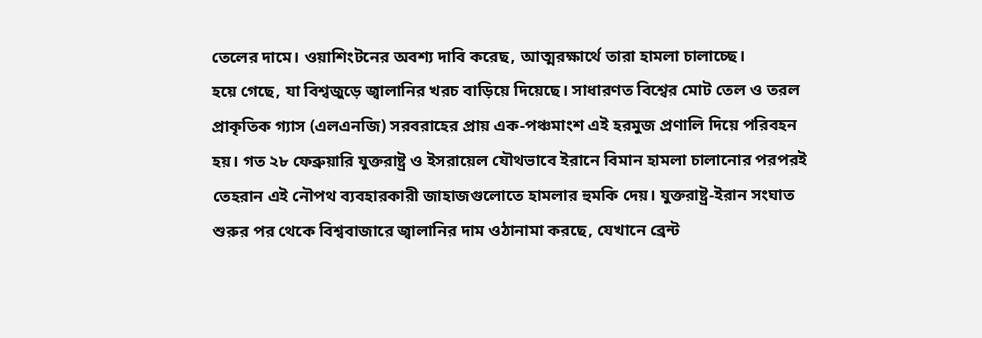তেলের দামে। ওয়াশিংটনের অবশ্য দাবি করেছ, আত্মরক্ষার্থে তারা হামলা চালাচ্ছে।
হয়ে গেছে, যা বিশ্বজুড়ে জ্বালানির খরচ বাড়িয়ে দিয়েছে। সাধারণত বিশ্বের মোট তেল ও তরল প্রাকৃতিক গ্যাস (এলএনজি) সরবরাহের প্রায় এক-পঞ্চমাংশ এই হরমুজ প্রণালি দিয়ে পরিবহন হয়। গত ২৮ ফেব্রুয়ারি যুক্তরাষ্ট্র ও ইসরায়েল যৌথভাবে ইরানে বিমান হামলা চালানোর পরপরই তেহরান এই নৌপথ ব্যবহারকারী জাহাজগুলোতে হামলার হুমকি দেয়। যুক্তরাষ্ট্র-ইরান সংঘাত শুরুর পর থেকে বিশ্ববাজারে জ্বালানির দাম ওঠানামা করছে, যেখানে ব্রেন্ট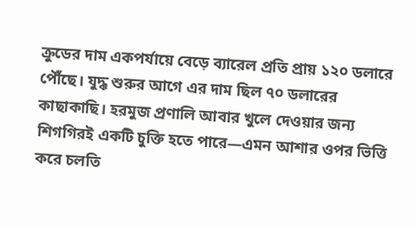ক্রুডের দাম একপর্যায়ে বেড়ে ব্যারেল প্রতি প্রায় ১২০ ডলারে পৌঁছে। যুদ্ধ শুরুর আগে এর দাম ছিল ৭০ ডলারের কাছাকাছি। হরমুজ প্রণালি আবার খুলে দেওয়ার জন্য শিগগিরই একটি চুক্তি হতে পারে—এমন আশার ওপর ভিত্তি করে চলতি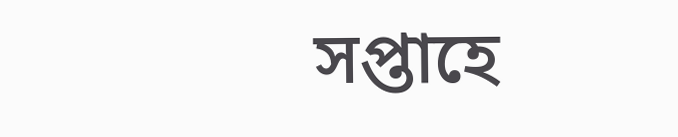সপ্তাহে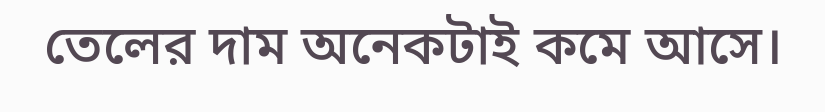তেলের দাম অনেকটাই কমে আসে।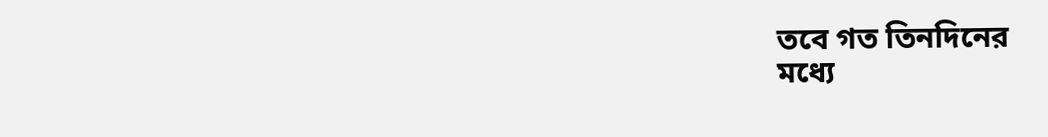তবে গত তিনদিনের
মধ্যে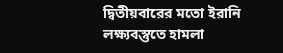দ্বিতীয়বারের মতো ইরানি লক্ষ্যবস্তুতে হামলা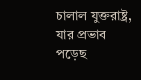চালাল যুক্তরাষ্ট্র, যার প্রভাব পড়েছ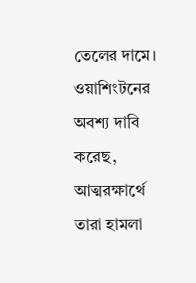তেলের দামে। ওয়াশিংটনের অবশ্য দাবি করেছ, আত্মরক্ষার্থে তারা হামলা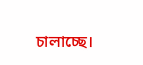চালাচ্ছে।